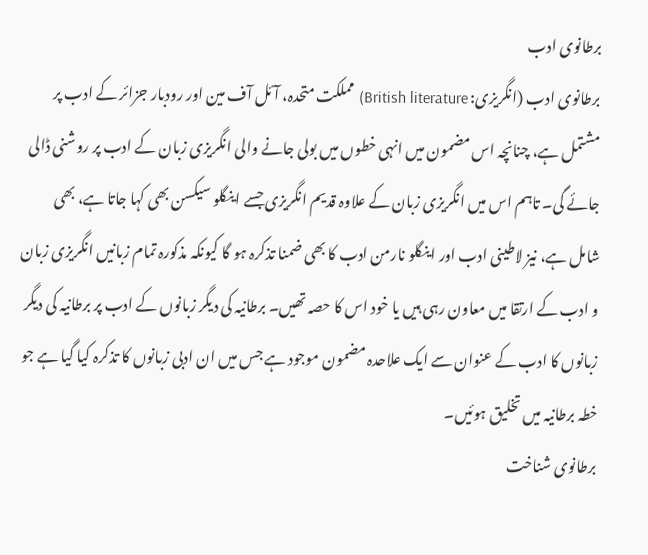برطانوی ادب
برطانوی ادب (انگریزی: British literature) مملکت متحدہ، آئل آف مین اور رودبار جزائر کے ادب پر مشتمل ہے، چنانچہ اس مضمون میں انہی خطوں میں بولی جانے والی انگریزی زبان کے ادب پر روشنی ڈالی جائے گی۔ تاہم اس میں انگریزی زبان کے علاوہ قدیم انگریزی جسے اینگلو سیکسن بھی کہا جاتا ہے، بھی شامل ہے، نیز لاطینی ادب اور اینگلو نارمن ادب کا بھی ضمنا تذکرہ ہو گا کیونکہ مذکورہ تمام زبانیں انگریزی زبان و ادب کے ارتقا میں معاون رہی ہیں یا خود اس کا حصہ تھیں۔ برطانیہ کی دیگر زبانوں کے ادب پر برطانیہ کی دیگر زبانوں کا ادب کے عنوان سے ایک علاحدہ مضمون موجود ہے جس میں ان ادبی زبانوں کا تذکرہ کیا گیا ہے جو خطہ برطانیہ میں تخلیق ہوئیں۔
برطانوی شناخت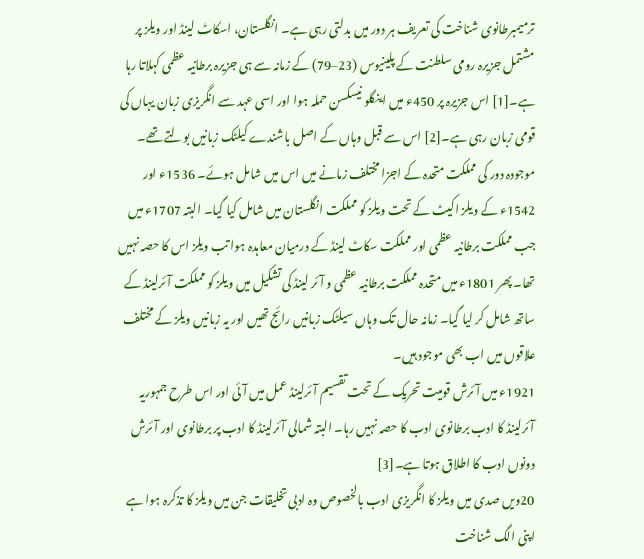ترمیمبرطانوی شناخت کی تعریف ہر دور میں بدلتی رہی ہے۔ انگلستان، اسکاٹ لینڈ اور ویلز پر مشتمل جزیرہ رومی سلطنت کے پلینیوس (23–79) کے زمانہ سے ہی جزیرہ برطانیہ عظمی کہلاتا رہا ہے۔[1] اس جزیرہ پر 450ء میں اینگلو نیسکسن حملہ ہوا اور اسی عہد سے انگریزی زبان یہاں کی قومی زبان رہی ہے۔[2] اس سے قبل وہاں کے اصل باشندے کیلٹک زبانیں بولتے تھے۔ موجودہ دور کی مملکت متحدہ کے اجزا مختلف زمانے میں اس میں شامل ہوئے۔ 1536ء اور 1542ء کے ویلز اکیٹ کے تحت ویلز کو مملکت انگلستان میں شامل کیا گیا۔ البتہ 1707ء میں جب مملکت برطانیہ عظمی اور مملکت سکاٹ لینڈ کے درمیان معاہدہ ہوا تب ویلز اس کا حصہ نہیں تھا۔ پھر 1801ء میں متحدہ مملکت برطانیہ عظمی و آئر لینڈ کی تشکیل میں ویلز کو مملکت آئرلینڈ کے ساتھ شامل کر لیا گیا۔ زمانہ حال تک وہاں سیلٹک زبانیں رائج تھیں اور یہ زبانیں ویلز کے مختلف علاقوں میں اب بھی موجود ہیں۔
1921ء میں آئرش قومیت تحریک کے تحت تقسیم آئرلینڈ عمل میں آئی اور اس طرح جمہوریہ آئرلینڈ کا ادب برطانوی ادب کا حصہ نہیں رہا۔ البتہ شمالی آئرلینڈ کا ادب پر برطانوی اور آئرش دونوں ادب کا اطلاق ہوتا ہے۔[3]
20ویں صدی میں ویلز کا انگریزی ادب بالخصوص وہ ادبی تخلیقات جن میں ویلز کا تذکرہ ہوا ہے اپنی الگ شناخت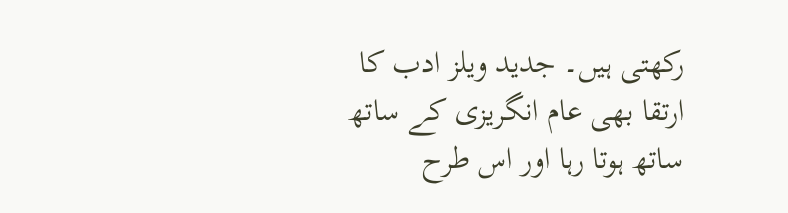رکھتی ہیں۔ جدید ویلز ادب کا ارتقا بھی عام انگریزی کے ساتھ ساتھ ہوتا رہا اور اس طرح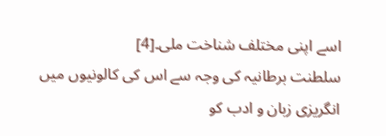اسے اپنی مختلف شناخت ملی۔[4]
سلطنت برطانیہ کی وجہ سے اس کی کالونیوں میں انگریزی زبان و ادب کو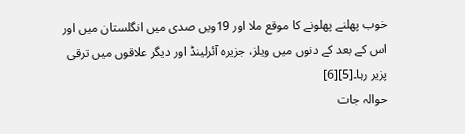خوب پھلنے پھلونے کا موقع ملا اور 19ویں صدی میں انگلستان میں اور اس کے بعد کے دنوں میں ویلز، جزیرہ آئرلینڈ اور دیگر علاقوں میں ترقی پزیر رہا۔[5][6]
حوالہ جات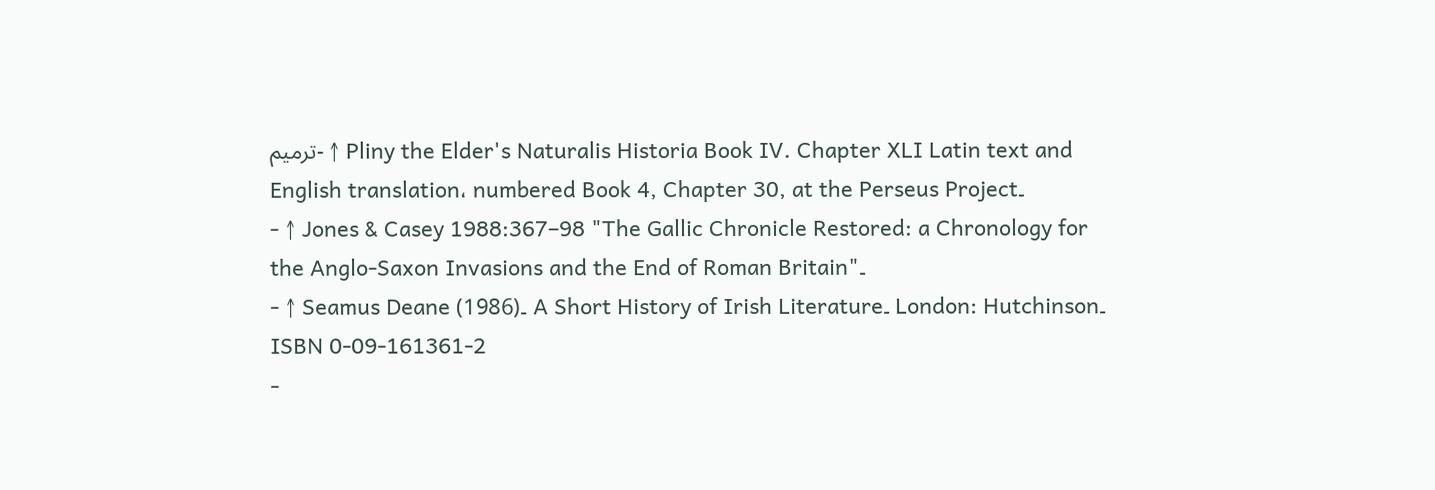ترمیم- ↑ Pliny the Elder's Naturalis Historia Book IV. Chapter XLI Latin text and English translation، numbered Book 4, Chapter 30, at the Perseus Project۔
- ↑ Jones & Casey 1988:367–98 "The Gallic Chronicle Restored: a Chronology for the Anglo-Saxon Invasions and the End of Roman Britain"۔
- ↑ Seamus Deane (1986)۔ A Short History of Irish Literature۔ London: Hutchinson۔ ISBN 0-09-161361-2
-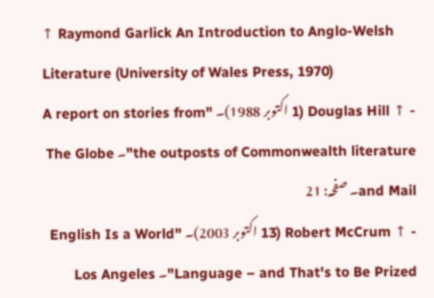↑ Raymond Garlick An Introduction to Anglo-Welsh Literature (University of Wales Press, 1970)
- ↑ Douglas Hill (1 اکتوبر 1988)۔ "A report on stories from the outposts of Commonwealth literature"۔ The Globe and Mail۔ صفحہ: 21
- ↑ Robert McCrum (13 اکتوبر 2003)۔ "English Is a World Language – and That's to Be Prized"۔ Los Angeles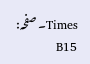Times۔ صفحہ: B15